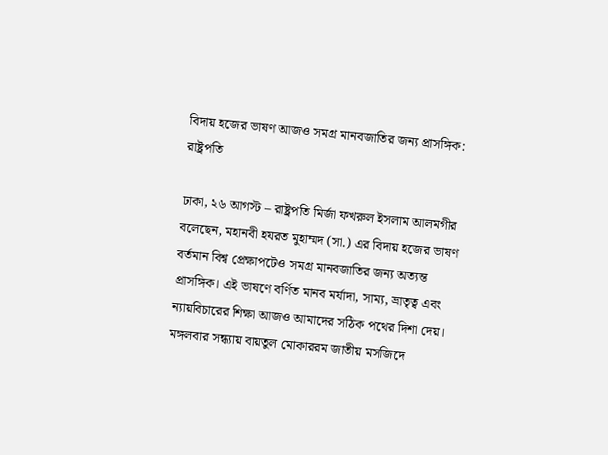বিদায় হজের ভাষণ আজও সমগ্র মানবজাতির জন্য প্রাসঙ্গিক: রাষ্ট্রপতি

ঢাকা, ২৬ আগস্ট – রাষ্ট্রপতি মির্জা ফখরুল ইসলাম আলমগীর বলেছেন, মহানবী হযরত মুহাম্মদ (সা.) এর বিদায় হজের ভাষণ বর্তমান বিশ্ব প্রেক্ষাপটেও সমগ্র মানবজাতির জন্য অত্যন্ত প্রাসঙ্গিক। এই ভাষণে বর্ণিত মানব মর্যাদা, সাম্য, ভ্রাতৃত্ব এবং ন্যায়বিচারের শিক্ষা আজও আমাদের সঠিক পথের দিশা দেয়।
মঙ্গলবার সন্ধ্যায় বায়তুল মোকাররম জাতীয় মসজিদে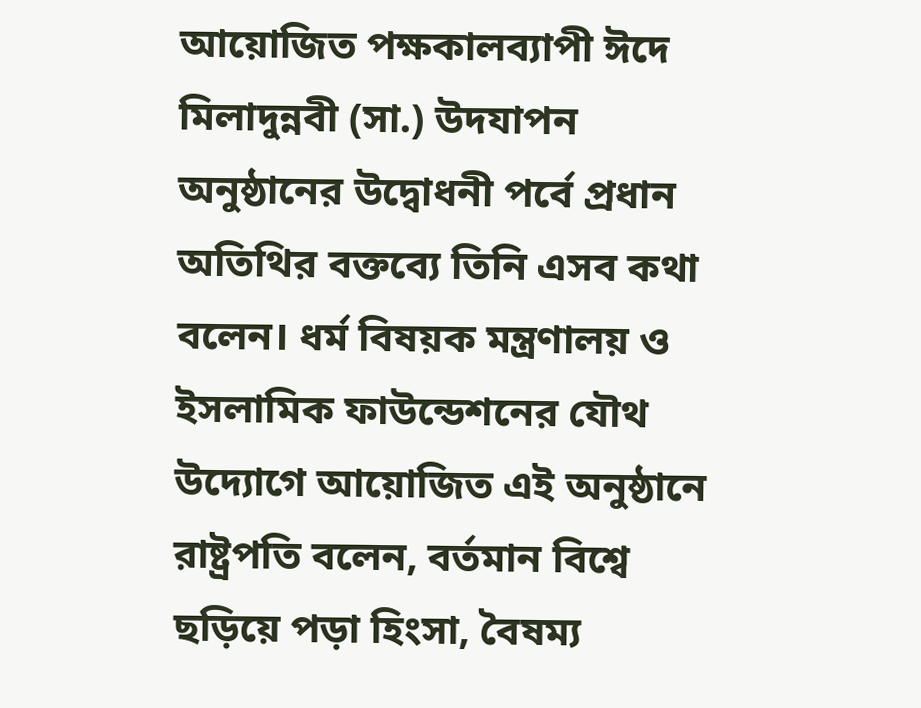আয়োজিত পক্ষকালব্যাপী ঈদে মিলাদুন্নবী (সা.) উদযাপন অনুষ্ঠানের উদ্বোধনী পর্বে প্রধান অতিথির বক্তব্যে তিনি এসব কথা বলেন। ধর্ম বিষয়ক মন্ত্রণালয় ও ইসলামিক ফাউন্ডেশনের যৌথ উদ্যোগে আয়োজিত এই অনুষ্ঠানে রাষ্ট্রপতি বলেন, বর্তমান বিশ্বে ছড়িয়ে পড়া হিংসা, বৈষম্য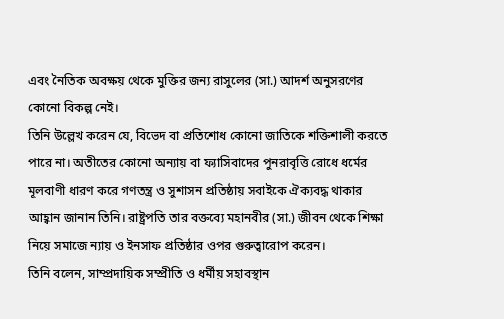এবং নৈতিক অবক্ষয় থেকে মুক্তির জন্য রাসুলের (সা.) আদর্শ অনুসরণের কোনো বিকল্প নেই।
তিনি উল্লেখ করেন যে, বিভেদ বা প্রতিশোধ কোনো জাতিকে শক্তিশালী করতে পারে না। অতীতের কোনো অন্যায় বা ফ্যাসিবাদের পুনরাবৃত্তি রোধে ধর্মের মূলবাণী ধারণ করে গণতন্ত্র ও সুশাসন প্রতিষ্ঠায় সবাইকে ঐক্যবদ্ধ থাকার আহ্বান জানান তিনি। রাষ্ট্রপতি তার বক্তব্যে মহানবীর (সা.) জীবন থেকে শিক্ষা নিয়ে সমাজে ন্যায় ও ইনসাফ প্রতিষ্ঠার ওপর গুরুত্বারোপ করেন।
তিনি বলেন, সাম্প্রদায়িক সম্প্রীতি ও ধর্মীয় সহাবস্থান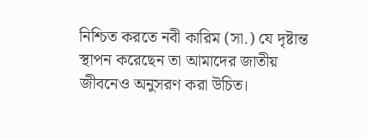নিশ্চিত করতে নবী কারিম (সা.) যে দৃষ্টান্ত স্থাপন করেছেন তা আমাদের জাতীয় জীবনেও অনুসরণ করা উচিত।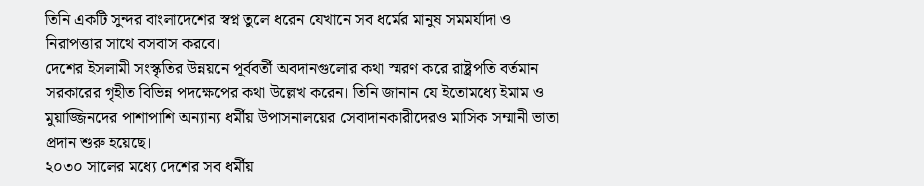তিনি একটি সুন্দর বাংলাদেশের স্বপ্ন তুলে ধরেন যেখানে সব ধর্মের মানুষ সমমর্যাদা ও নিরাপত্তার সাথে বসবাস করবে।
দেশের ইসলামী সংস্কৃতির উন্নয়নে পূর্ববর্তী অবদানগুলোর কথা স্মরণ করে রাষ্ট্রপতি বর্তমান সরকারের গৃহীত বিভিন্ন পদক্ষেপের কথা উল্লেখ করেন। তিনি জানান যে ইতোমধ্যে ইমাম ও মুয়াজ্জিনদের পাশাপাশি অন্যান্য ধর্মীয় উপাসনালয়ের সেবাদানকারীদেরও মাসিক সম্মানী ভাতা প্রদান শুরু হয়েছে।
২০৩০ সালের মধ্যে দেশের সব ধর্মীয়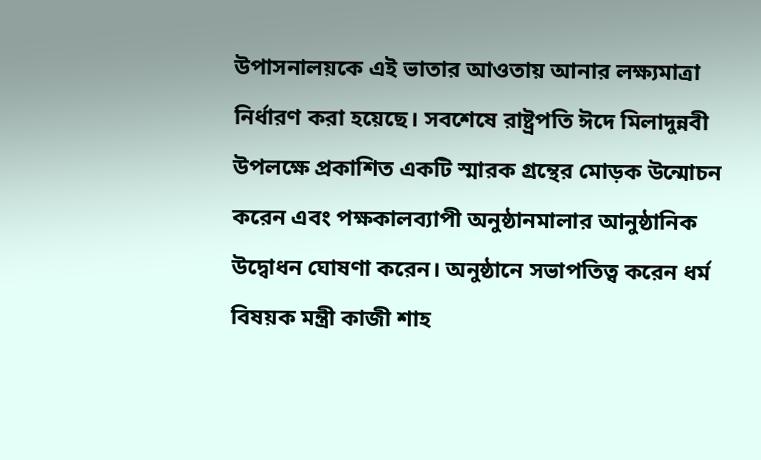উপাসনালয়কে এই ভাতার আওতায় আনার লক্ষ্যমাত্রা নির্ধারণ করা হয়েছে। সবশেষে রাষ্ট্রপতি ঈদে মিলাদুন্নবী উপলক্ষে প্রকাশিত একটি স্মারক গ্রন্থের মোড়ক উন্মোচন করেন এবং পক্ষকালব্যাপী অনুষ্ঠানমালার আনুষ্ঠানিক উদ্বোধন ঘোষণা করেন। অনুষ্ঠানে সভাপতিত্ব করেন ধর্ম বিষয়ক মন্ত্রী কাজী শাহ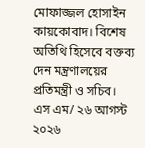মোফাজ্জল হোসাইন কায়কোবাদ। বিশেষ অতিথি হিসেবে বক্তব্য দেন মন্ত্রণালয়ের প্রতিমন্ত্রী ও সচিব।
এস এম/ ২৬ আগস্ট ২০২৬